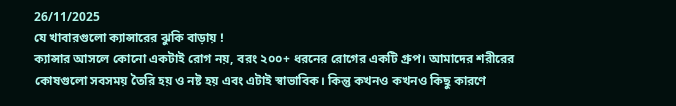26/11/2025
যে খাবারগুলো ক্যান্সারের ঝুকি বাড়ায় !
ক্যান্সার আসলে কোনো একটাই রোগ নয়, বরং ২০০+ ধরনের রোগের একটি গ্রুপ। আমাদের শরীরের কোষগুলো সবসময় তৈরি হয় ও নষ্ট হয় এবং এটাই স্বাভাবিক। কিন্তু কখনও কখনও কিছু কারণে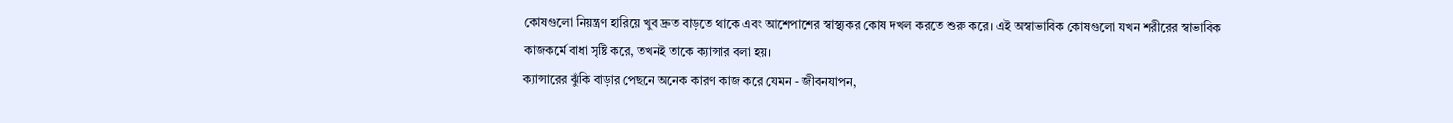কোষগুলো নিয়ন্ত্রণ হারিয়ে খুব দ্রুত বাড়তে থাকে এবং আশেপাশের স্বাস্থ্যকর কোষ দখল করতে শুরু করে। এই অস্বাভাবিক কোষগুলো যখন শরীরের স্বাভাবিক কাজকর্মে বাধা সৃষ্টি করে, তখনই তাকে ক্যান্সার বলা হয়।
ক্যান্সারের ঝুঁকি বাড়ার পেছনে অনেক কারণ কাজ করে যেমন - জীবনযাপন,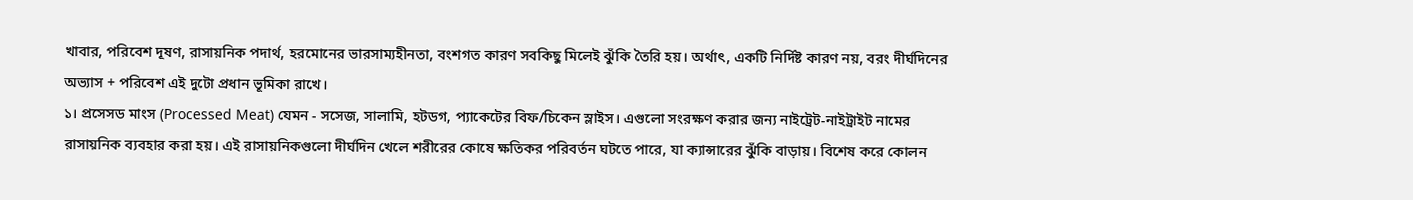খাবার, পরিবেশ দূষণ, রাসায়নিক পদার্থ, হরমোনের ভারসাম্যহীনতা, বংশগত কারণ সবকিছু মিলেই ঝুঁকি তৈরি হয়। অর্থাৎ, একটি নির্দিষ্ট কারণ নয়, বরং দীর্ঘদিনের অভ্যাস + পরিবেশ এই দুটো প্রধান ভূমিকা রাখে।
১। প্রসেসড মাংস (Processed Meat) যেমন - সসেজ, সালামি, হটডগ, প্যাকেটের বিফ/চিকেন স্লাইস। এগুলো সংরক্ষণ করার জন্য নাইট্রেট-নাইট্রাইট নামের রাসায়নিক ব্যবহার করা হয়। এই রাসায়নিকগুলো দীর্ঘদিন খেলে শরীরের কোষে ক্ষতিকর পরিবর্তন ঘটতে পারে, যা ক্যান্সারের ঝুঁকি বাড়ায়। বিশেষ করে কোলন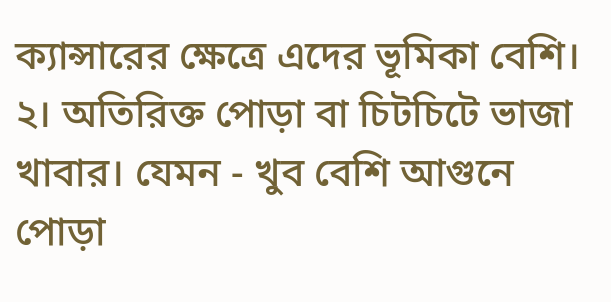ক্যান্সারের ক্ষেত্রে এদের ভূমিকা বেশি।
২। অতিরিক্ত পোড়া বা চিটচিটে ভাজা খাবার। যেমন - খুব বেশি আগুনে পোড়া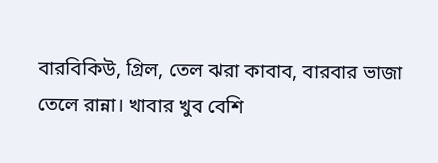বারবিকিউ, গ্রিল, তেল ঝরা কাবাব, বারবার ভাজা তেলে রান্না। খাবার খুব বেশি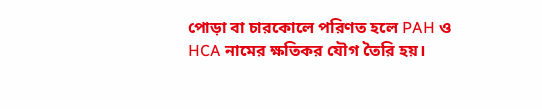পোড়া বা চারকোলে পরিণত হলে PAH ও HCA নামের ক্ষতিকর যৌগ তৈরি হয়।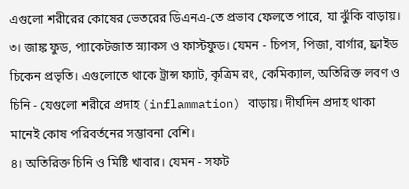এগুলো শরীরের কোষের ভেতরের ডিএনএ-তে প্রভাব ফেলতে পারে, যা ঝুঁকি বাড়ায়।
৩। জাঙ্ক ফুড, প্যাকেটজাত স্ন্যাকস ও ফাস্টফুড। যেমন - চিপস, পিজা, বার্গার, ফ্রাইড চিকেন প্রভৃতি। এগুলোতে থাকে ট্রান্স ফ্যাট, কৃত্রিম রং, কেমিক্যাল, অতিরিক্ত লবণ ও চিনি - যেগুলো শরীরে প্রদাহ (inflammation) বাড়ায়। দীর্ঘদিন প্রদাহ থাকা মানেই কোষ পরিবর্তনের সম্ভাবনা বেশি।
৪। অতিরিক্ত চিনি ও মিষ্টি খাবার। যেমন - সফট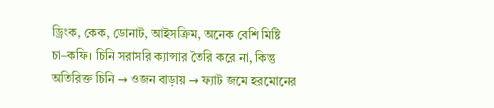ড্রিংক, কেক, ডোনাট, আইসক্রিম, অনেক বেশি মিষ্টি চা–কফি। চিনি সরাসরি ক্যান্সার তৈরি করে না, কিন্তু অতিরিক্ত চিনি → ওজন বাড়ায় → ফ্যাট জমে হরমোনের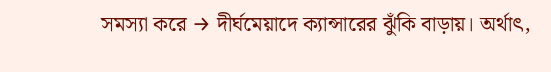সমস্যা করে → দীর্ঘমেয়াদে ক্যান্সারের ঝুঁকি বাড়ায়। অর্থাৎ,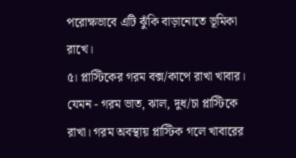পরোক্ষভাবে এটি ঝুঁকি বাড়ানোতে ভূমিকা রাখে।
৫। প্লাস্টিকের গরম বক্স/কাপে রাখা খাবার। যেমন - গরম ভাত, ঝাল, দুধ/চা প্লাস্টিকে রাখা। গরম অবস্থায় প্লাস্টিক গলে খাবারের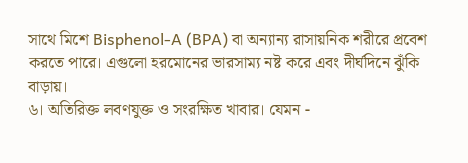সাথে মিশে Bisphenol-A (BPA) বা অন্যান্য রাসায়নিক শরীরে প্রবেশ করতে পারে। এগুলো হরমোনের ভারসাম্য নষ্ট করে এবং দীর্ঘদিনে ঝুঁকি বাড়ায়।
৬। অতিরিক্ত লবণযুক্ত ও সংরক্ষিত খাবার। যেমন -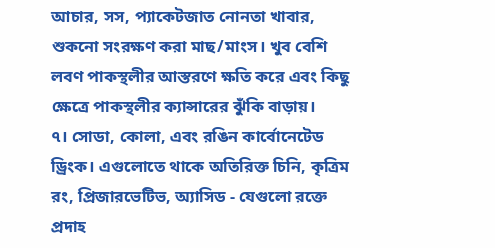আচার, সস, প্যাকেটজাত নোনতা খাবার, শুকনো সংরক্ষণ করা মাছ/মাংস। খুব বেশি লবণ পাকস্থলীর আস্তরণে ক্ষতি করে এবং কিছু ক্ষেত্রে পাকস্থলীর ক্যান্সারের ঝুঁকি বাড়ায়।
৭। সোডা, কোলা, এবং রঙিন কার্বোনেটেড ড্রিংক। এগুলোতে থাকে অতিরিক্ত চিনি, কৃত্রিম রং, প্রিজারভেটিভ, অ্যাসিড - যেগুলো রক্তে প্রদাহ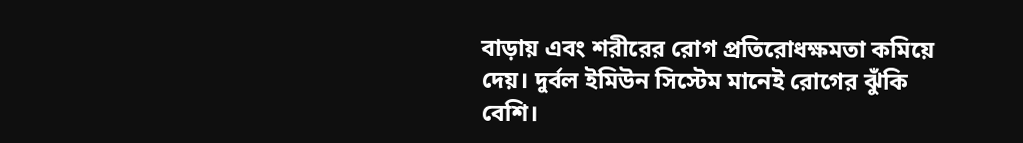বাড়ায় এবং শরীরের রোগ প্রতিরোধক্ষমতা কমিয়ে দেয়। দুর্বল ইমিউন সিস্টেম মানেই রোগের ঝুঁকি বেশি।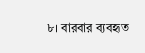৮। বারবার ব্যবহৃত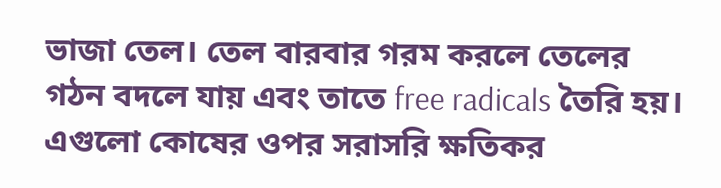ভাজা তেল। তেল বারবার গরম করলে তেলের গঠন বদলে যায় এবং তাতে free radicals তৈরি হয়। এগুলো কোষের ওপর সরাসরি ক্ষতিকর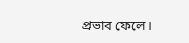প্রভাব ফেলে।